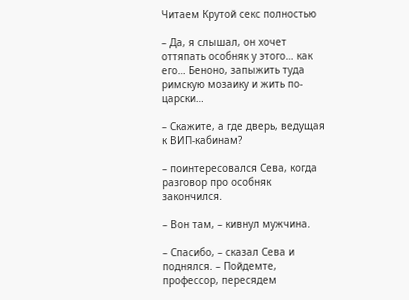Читаем Крутой секс полностью

– Да, я слышал, он хочет оттяпать особняк у этого… как его… Беноно, запыжить туда римскую мозаику и жить по-царски…

– Скажите, а где дверь, ведущая к ВИП-кабинам?

– поинтересовался Сева, когда разговор про особняк закончился.

– Вон там, – кивнул мужчина.

– Спасибо, – сказал Сева и поднялся. – Пойдемте, профессор, пересядем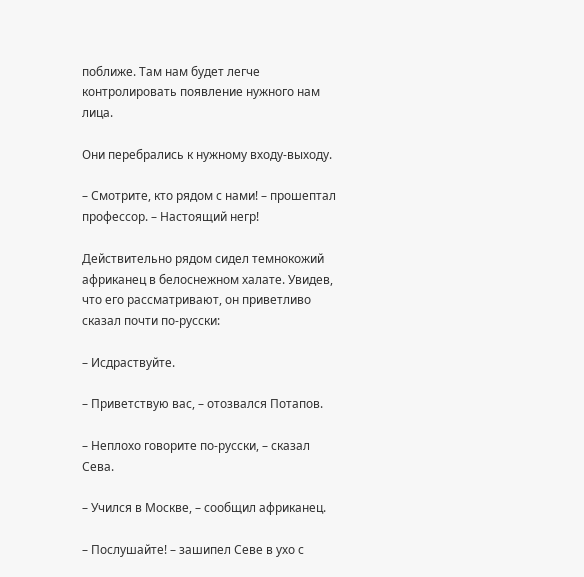поближе. Там нам будет легче контролировать появление нужного нам лица.

Они перебрались к нужному входу-выходу.

– Смотрите, кто рядом с нами! – прошептал профессор. – Настоящий негр!

Действительно рядом сидел темнокожий африканец в белоснежном халате. Увидев, что его рассматривают, он приветливо сказал почти по-русски:

– Исдраствуйте.

– Приветствую вас, – отозвался Потапов.

– Неплохо говорите по-русски, – сказал Сева.

– Учился в Москве, – сообщил африканец.

– Послушайте! – зашипел Севе в ухо с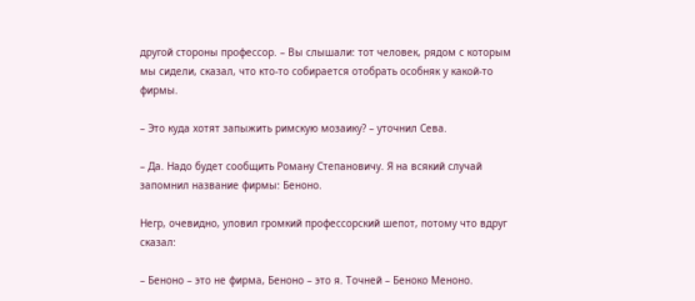другой стороны профессор. – Вы слышали: тот человек, рядом с которым мы сидели, сказал, что кто-то собирается отобрать особняк у какой-то фирмы.

– Это куда хотят запыжить римскую мозаику? – уточнил Сева.

– Да. Надо будет сообщить Роману Степановичу. Я на всякий случай запомнил название фирмы: Беноно.

Негр, очевидно, уловил громкий профессорский шепот, потому что вдруг сказал:

– Беноно – это не фирма, Беноно – это я. Точней – Беноко Меноно.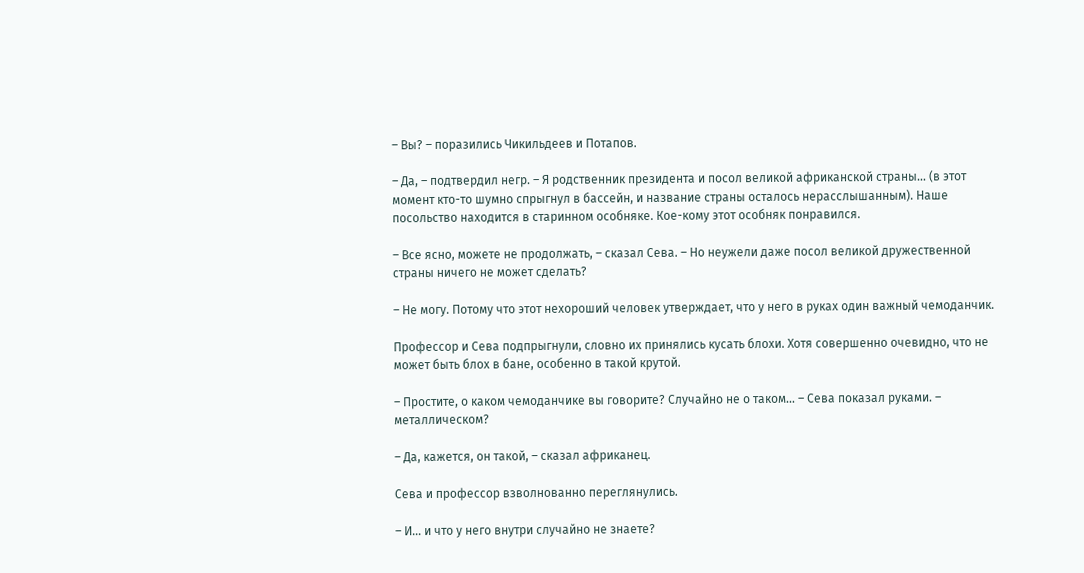– Вы? – поразились Чикильдеев и Потапов.

– Да, – подтвердил негр. – Я родственник президента и посол великой африканской страны… (в этот момент кто-то шумно спрыгнул в бассейн, и название страны осталось нерасслышанным). Наше посольство находится в старинном особняке. Кое-кому этот особняк понравился.

– Все ясно, можете не продолжать, – сказал Сева. – Но неужели даже посол великой дружественной страны ничего не может сделать?

– Не могу. Потому что этот нехороший человек утверждает, что у него в руках один важный чемоданчик.

Профессор и Сева подпрыгнули, словно их принялись кусать блохи. Хотя совершенно очевидно, что не может быть блох в бане, особенно в такой крутой.

– Простите, о каком чемоданчике вы говорите? Случайно не о таком… – Сева показал руками. – металлическом?

– Да, кажется, он такой, – сказал африканец.

Сева и профессор взволнованно переглянулись.

– И… и что у него внутри случайно не знаете?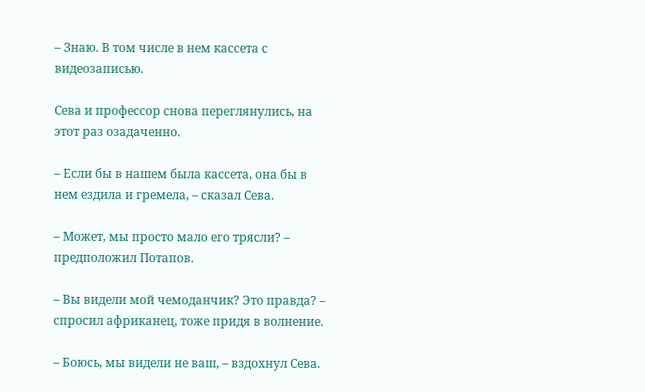– Знаю. В том числе в нем кассета с видеозаписью.

Сева и профессор снова переглянулись, на этот раз озадаченно.

– Если бы в нашем была кассета, она бы в нем ездила и гремела, – сказал Сева.

– Может, мы просто мало его трясли? – предположил Потапов.

– Вы видели мой чемоданчик? Это правда? – спросил африканец, тоже придя в волнение.

– Боюсь, мы видели не ваш, – вздохнул Сева.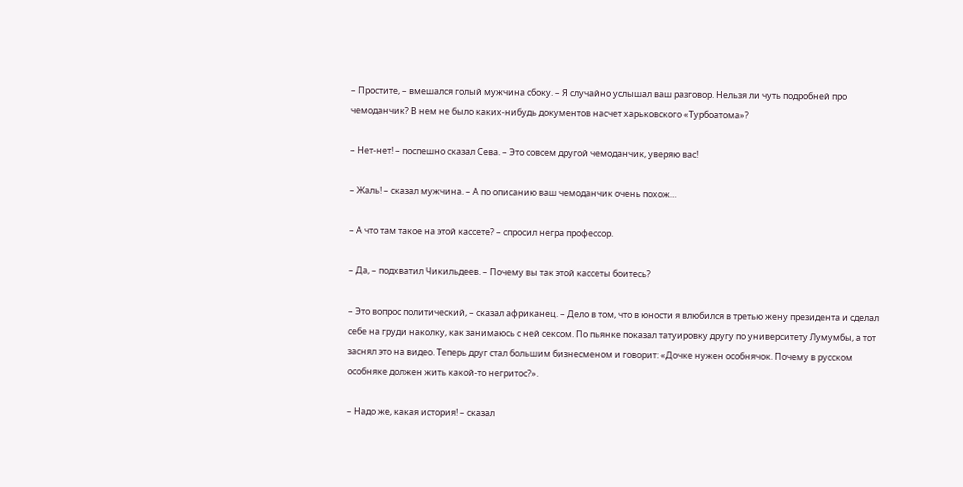– Простите, – вмешался голый мужчина сбоку. – Я случайно услышал ваш разговор. Нельзя ли чуть подробней про чемоданчик? В нем не было каких-нибудь документов насчет харьковского «Турбоатома»?

– Нет-нет! – поспешно сказал Сева. – Это совсем другой чемоданчик, уверяю вас!

– Жаль! – сказал мужчина. – А по описанию ваш чемоданчик очень похож…

– А что там такое на этой кассете? – спросил негра профессор.

– Да, – подхватил Чикильдеев. – Почему вы так этой кассеты боитесь?

– Это вопрос политический, – сказал африканец. – Дело в том, что в юности я влюбился в третью жену президента и сделал себе на груди наколку, как занимаюсь с ней сексом. По пьянке показал татуировку другу по университету Лумумбы, а тот заснял это на видео. Теперь друг стал большим бизнесменом и говорит: «Дочке нужен особнячок. Почему в русском особняке должен жить какой-то негритос?».

– Надо же, какая история! – сказал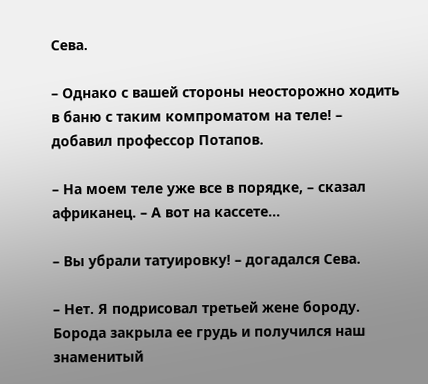Сева.

– Однако с вашей стороны неосторожно ходить в баню с таким компроматом на теле! – добавил профессор Потапов.

– На моем теле уже все в порядке, – сказал африканец. – А вот на кассете…

– Вы убрали татуировку! – догадался Сева.

– Нет. Я подрисовал третьей жене бороду. Борода закрыла ее грудь и получился наш знаменитый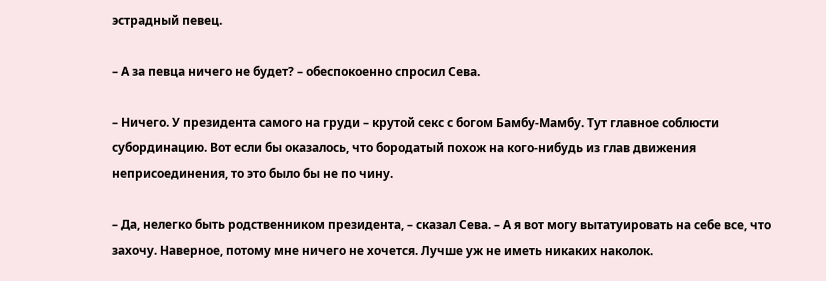эстрадный певец.

– А за певца ничего не будет? – обеспокоенно спросил Сева.

– Ничего. У президента самого на груди – крутой секс с богом Бамбу-Мамбу. Тут главное соблюсти субординацию. Вот если бы оказалось, что бородатый похож на кого-нибудь из глав движения неприсоединения, то это было бы не по чину.

– Да, нелегко быть родственником президента, – сказал Сева. – А я вот могу вытатуировать на себе все, что захочу. Наверное, потому мне ничего не хочется. Лучше уж не иметь никаких наколок.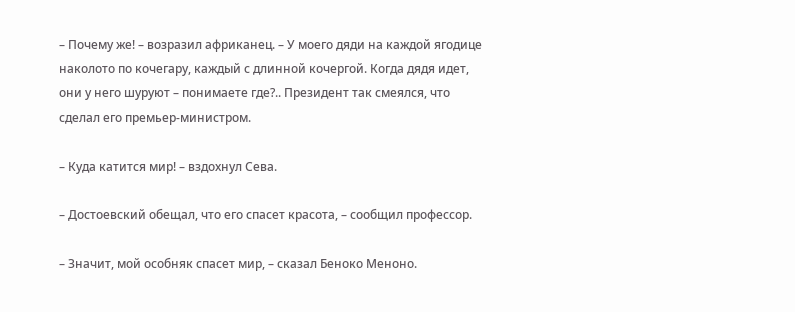– Почему же! – возразил африканец. – У моего дяди на каждой ягодице наколото по кочегару, каждый с длинной кочергой. Когда дядя идет, они у него шуруют – понимаете где?.. Президент так смеялся, что сделал его премьер-министром.

– Куда катится мир! – вздохнул Сева.

– Достоевский обещал, что его спасет красота, – сообщил профессор.

– Значит, мой особняк спасет мир, – сказал Беноко Меноно.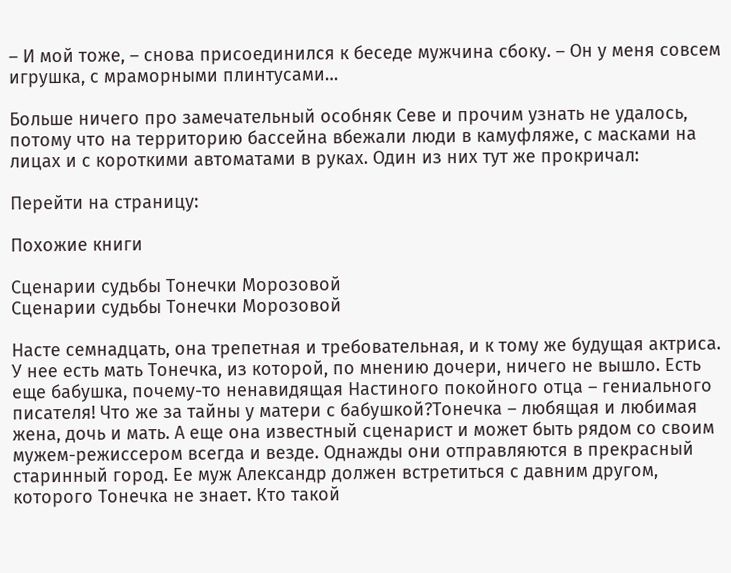– И мой тоже, – снова присоединился к беседе мужчина сбоку. – Он у меня совсем игрушка, с мраморными плинтусами…

Больше ничего про замечательный особняк Севе и прочим узнать не удалось, потому что на территорию бассейна вбежали люди в камуфляже, с масками на лицах и с короткими автоматами в руках. Один из них тут же прокричал:

Перейти на страницу:

Похожие книги

Сценарии судьбы Тонечки Морозовой
Сценарии судьбы Тонечки Морозовой

Насте семнадцать, она трепетная и требовательная, и к тому же будущая актриса. У нее есть мать Тонечка, из которой, по мнению дочери, ничего не вышло. Есть еще бабушка, почему-то ненавидящая Настиного покойного отца – гениального писателя! Что же за тайны у матери с бабушкой?Тонечка – любящая и любимая жена, дочь и мать. А еще она известный сценарист и может быть рядом со своим мужем-режиссером всегда и везде. Однажды они отправляются в прекрасный старинный город. Ее муж Александр должен встретиться с давним другом, которого Тонечка не знает. Кто такой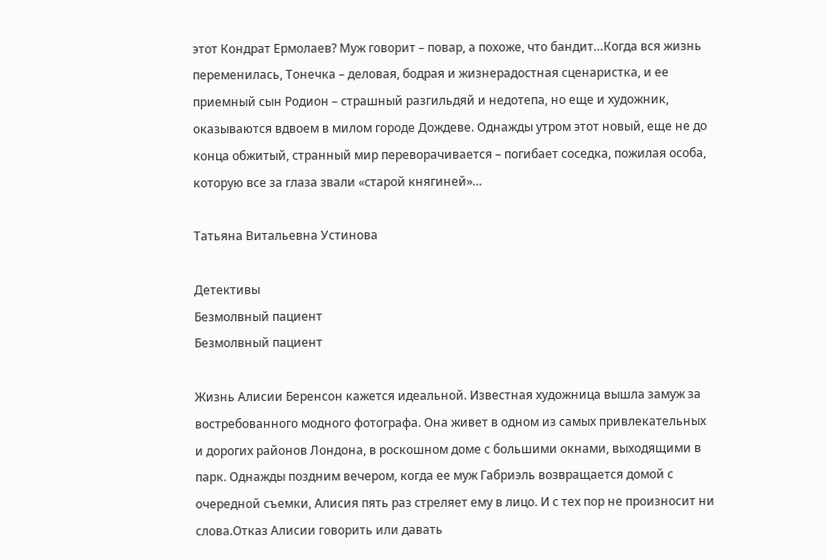этот Кондрат Ермолаев? Муж говорит – повар, а похоже, что бандит…Когда вся жизнь переменилась, Тонечка – деловая, бодрая и жизнерадостная сценаристка, и ее приемный сын Родион – страшный разгильдяй и недотепа, но еще и художник, оказываются вдвоем в милом городе Дождеве. Однажды утром этот новый, еще не до конца обжитый, странный мир переворачивается – погибает соседка, пожилая особа, которую все за глаза звали «старой княгиней»…

Татьяна Витальевна Устинова

Детективы
Безмолвный пациент
Безмолвный пациент

Жизнь Алисии Беренсон кажется идеальной. Известная художница вышла замуж за востребованного модного фотографа. Она живет в одном из самых привлекательных и дорогих районов Лондона, в роскошном доме с большими окнами, выходящими в парк. Однажды поздним вечером, когда ее муж Габриэль возвращается домой с очередной съемки, Алисия пять раз стреляет ему в лицо. И с тех пор не произносит ни слова.Отказ Алисии говорить или давать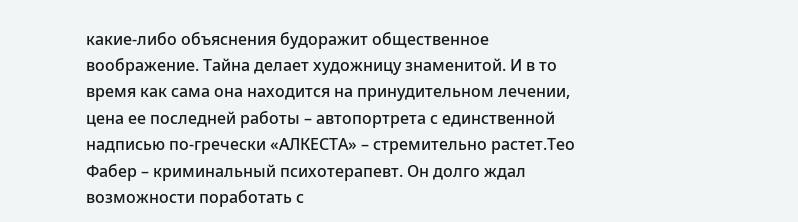какие-либо объяснения будоражит общественное воображение. Тайна делает художницу знаменитой. И в то время как сама она находится на принудительном лечении, цена ее последней работы – автопортрета с единственной надписью по-гречески «АЛКЕСТА» – стремительно растет.Тео Фабер – криминальный психотерапевт. Он долго ждал возможности поработать с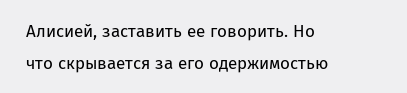Алисией, заставить ее говорить. Но что скрывается за его одержимостью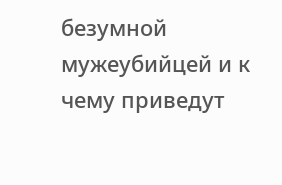безумной мужеубийцей и к чему приведут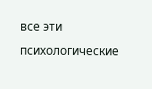все эти психологические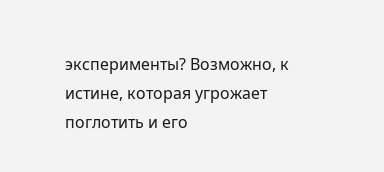эксперименты? Возможно, к истине, которая угрожает поглотить и его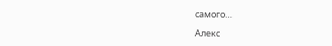самого…

Алекс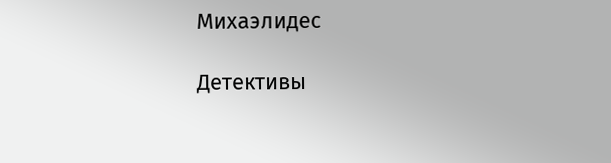Михаэлидес

Детективы